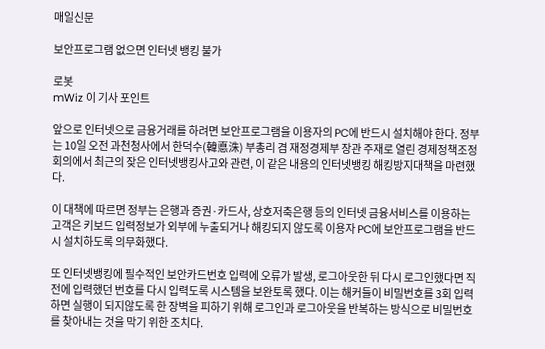매일신문

보안프로그램 없으면 인터넷 뱅킹 불가

로봇
mWiz 이 기사 포인트

앞으로 인터넷으로 금융거래를 하려면 보안프로그램을 이용자의 PC에 반드시 설치해야 한다. 정부는 10일 오전 과천청사에서 한덕수(韓悳洙) 부총리 겸 재정경제부 장관 주재로 열린 경제정책조정회의에서 최근의 잦은 인터넷뱅킹사고와 관련, 이 같은 내용의 인터넷뱅킹 해킹방지대책을 마련했다.

이 대책에 따르면 정부는 은행과 증권·카드사, 상호저축은행 등의 인터넷 금융서비스를 이용하는 고객은 키보드 입력정보가 외부에 누출되거나 해킹되지 않도록 이용자 PC에 보안프로그램을 반드시 설치하도록 의무화했다.

또 인터넷뱅킹에 필수적인 보안카드번호 입력에 오류가 발생, 로그아웃한 뒤 다시 로그인했다면 직전에 입력했던 번호를 다시 입력도록 시스템을 보완토록 했다. 이는 해커들이 비밀번호를 3회 입력하면 실행이 되지않도록 한 장벽을 피하기 위해 로그인과 로그아웃을 반복하는 방식으로 비밀번호를 찾아내는 것을 막기 위한 조치다.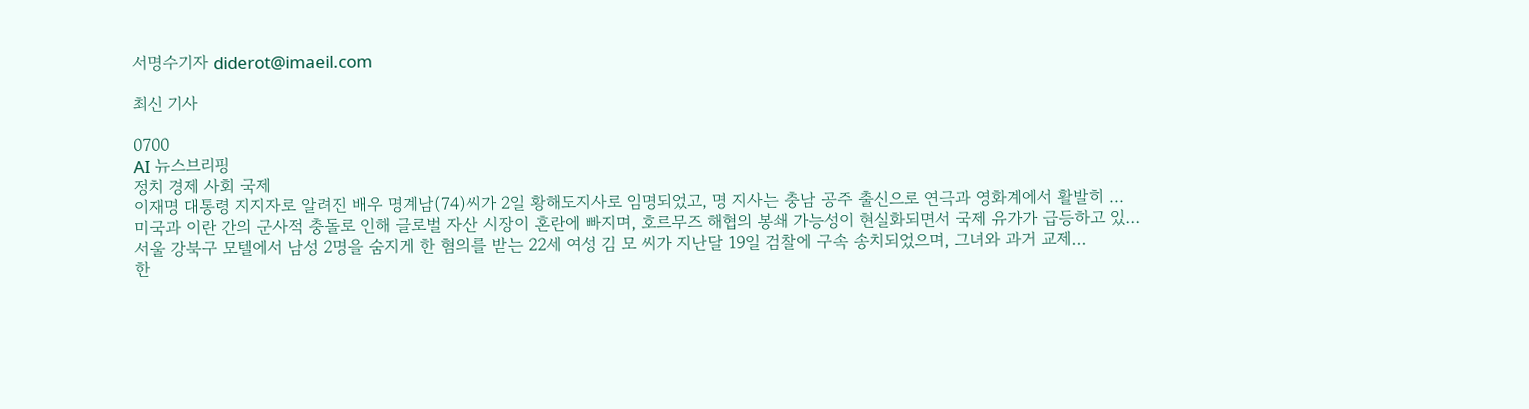서명수기자 diderot@imaeil.com

최신 기사

0700
AI 뉴스브리핑
정치 경제 사회 국제
이재명 대통령 지지자로 알려진 배우 명계남(74)씨가 2일 황해도지사로 임명되었고, 명 지사는 충남 공주 출신으로 연극과 영화계에서 활발히 ...
미국과 이란 간의 군사적 충돌로 인해 글로벌 자산 시장이 혼란에 빠지며, 호르무즈 해협의 봉쇄 가능성이 현실화되면서 국제 유가가 급등하고 있...
서울 강북구 모텔에서 남성 2명을 숨지게 한 혐의를 받는 22세 여성 김 모 씨가 지난달 19일 검찰에 구속 송치되었으며, 그녀와 과거 교제...
한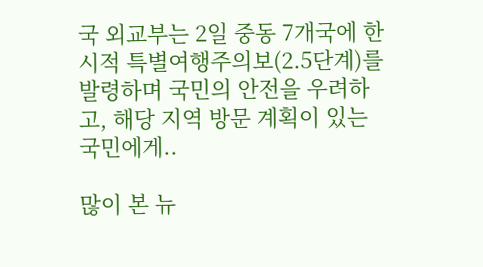국 외교부는 2일 중동 7개국에 한시적 특별여행주의보(2.5단계)를 발령하며 국민의 안전을 우려하고, 해당 지역 방문 계획이 있는 국민에게..

많이 본 뉴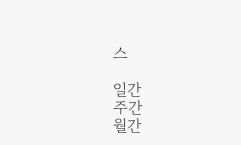스

일간
주간
월간